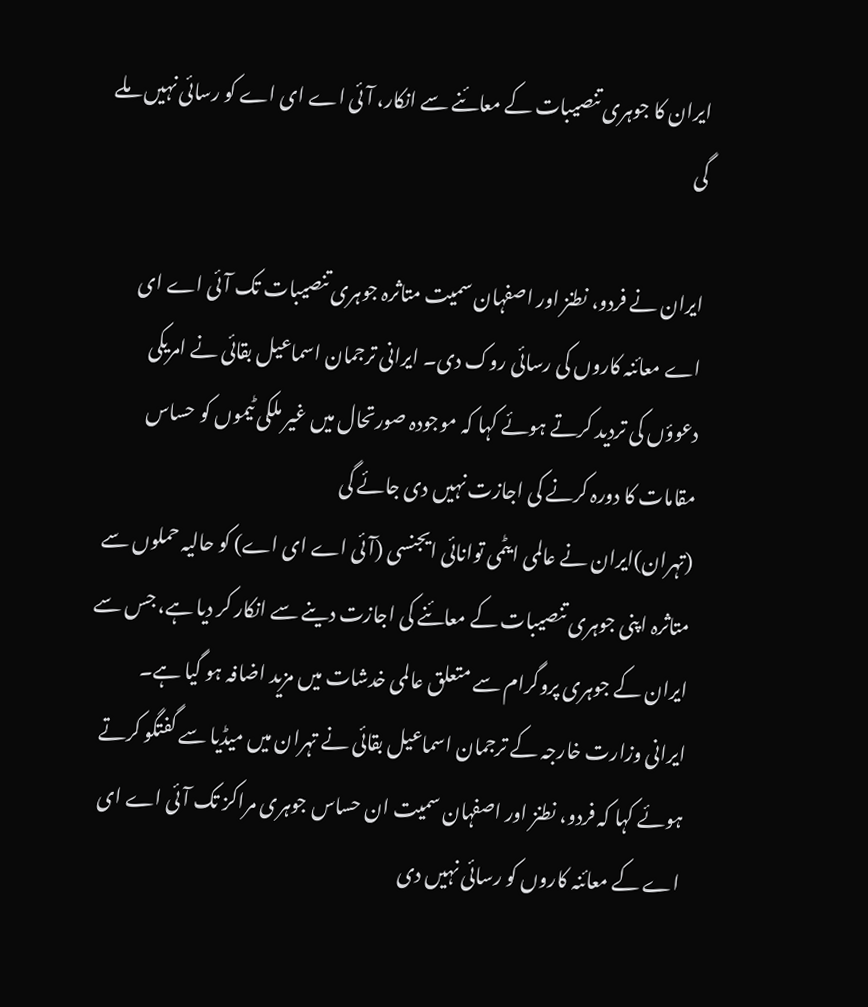ایران کا جوہری تنصیبات کے معائنے سے انکار، آئی اے ای اے کو رسائی نہیں ملے گی

ایران نے فردو، نطنز اور اصفہان سمیت متاثرہ جوہری تنصیبات تک آئی اے ای اے معائنہ کاروں کی رسائی روک دی۔ ایرانی ترجمان اسماعیل بقائی نے امریکی دعوؤں کی تردید کرتے ہوئے کہا کہ موجودہ صورتحال میں غیر ملکی ٹیموں کو حساس مقامات کا دورہ کرنے کی اجازت نہیں دی جائے گی
(تہران)ایران نے عالمی ایٹمی توانائی ایجنسی (آئی اے ای اے) کو حالیہ حملوں سے متاثرہ اپنی جوہری تنصیبات کے معائنے کی اجازت دینے سے انکار کر دیا ہے، جس سے ایران کے جوہری پروگرام سے متعلق عالمی خدشات میں مزید اضافہ ہو گیا ہے۔
ایرانی وزارت خارجہ کے ترجمان اسماعیل بقائی نے تہران میں میڈیا سے گفتگو کرتے ہوئے کہا کہ فردو، نطنز اور اصفہان سمیت ان حساس جوہری مراکز تک آئی اے ای اے کے معائنہ کاروں کو رسائی نہیں دی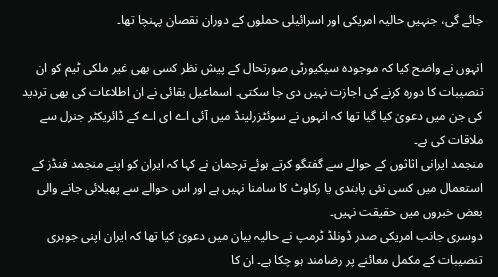جائے گی، جنہیں حالیہ امریکی اور اسرائیلی حملوں کے دوران نقصان پہنچا تھا۔

انہوں نے واضح کیا کہ موجودہ سیکیورٹی صورتحال کے پیش نظر کسی بھی غیر ملکی ٹیم کو ان تنصیبات کا دورہ کرنے کی اجازت نہیں دی جا سکتی۔ اسماعیل بقائی نے ان اطلاعات کی بھی تردید کی جن میں دعویٰ کیا گیا تھا کہ انہوں نے سوئٹزرلینڈ میں آئی اے ای اے کے ڈائریکٹر جنرل سے ملاقات کی ہے۔
منجمد ایرانی اثاثوں کے حوالے سے گفتگو کرتے ہوئے ترجمان نے کہا کہ ایران کو اپنے منجمد فنڈز کے استعمال میں کسی نئی پابندی یا رکاوٹ کا سامنا نہیں ہے اور اس حوالے سے پھیلائی جانے والی بعض خبروں میں حقیقت نہیں۔
دوسری جانب امریکی صدر ڈونلڈ ٹرمپ نے حالیہ بیان میں دعویٰ کیا تھا کہ ایران اپنی جوہری تنصیبات کے مکمل معائنے پر رضامند ہو چکا ہے۔ ان کا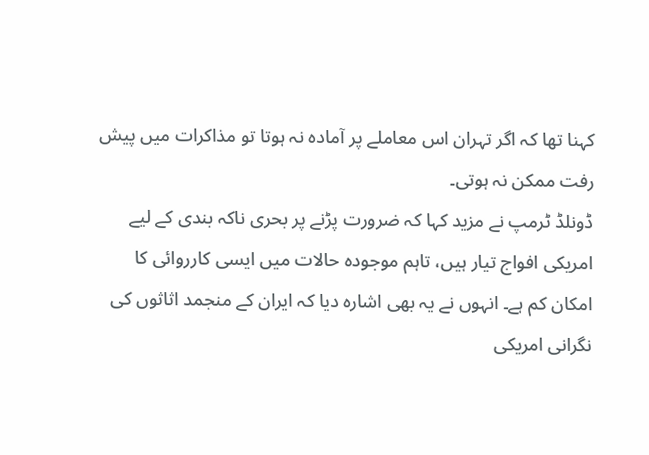کہنا تھا کہ اگر تہران اس معاملے پر آمادہ نہ ہوتا تو مذاکرات میں پیش رفت ممکن نہ ہوتی۔
ڈونلڈ ٹرمپ نے مزید کہا کہ ضرورت پڑنے پر بحری ناکہ بندی کے لیے امریکی افواج تیار ہیں، تاہم موجودہ حالات میں ایسی کارروائی کا امکان کم ہے۔ انہوں نے یہ بھی اشارہ دیا کہ ایران کے منجمد اثاثوں کی نگرانی امریکی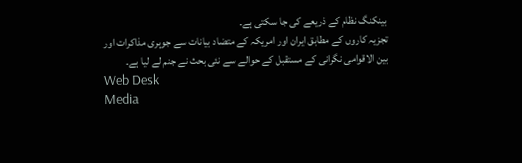بینکنگ نظام کے ذریعے کی جا سکتی ہے۔
تجزیہ کاروں کے مطابق ایران اور امریکہ کے متضاد بیانات سے جوہری مذاکرات اور بین الاقوامی نگرانی کے مستقبل کے حوالے سے نئی بحث نے جنم لے لیا ہے۔
Web Desk
Media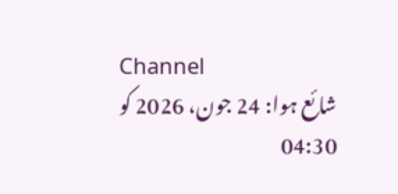Channel
شائع ہوا: 24 جون، 2026 کو 04:30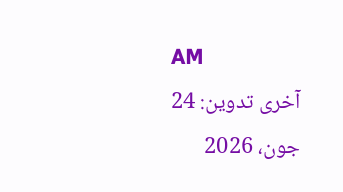AM
آخری تدوین: 24 جون، 2026